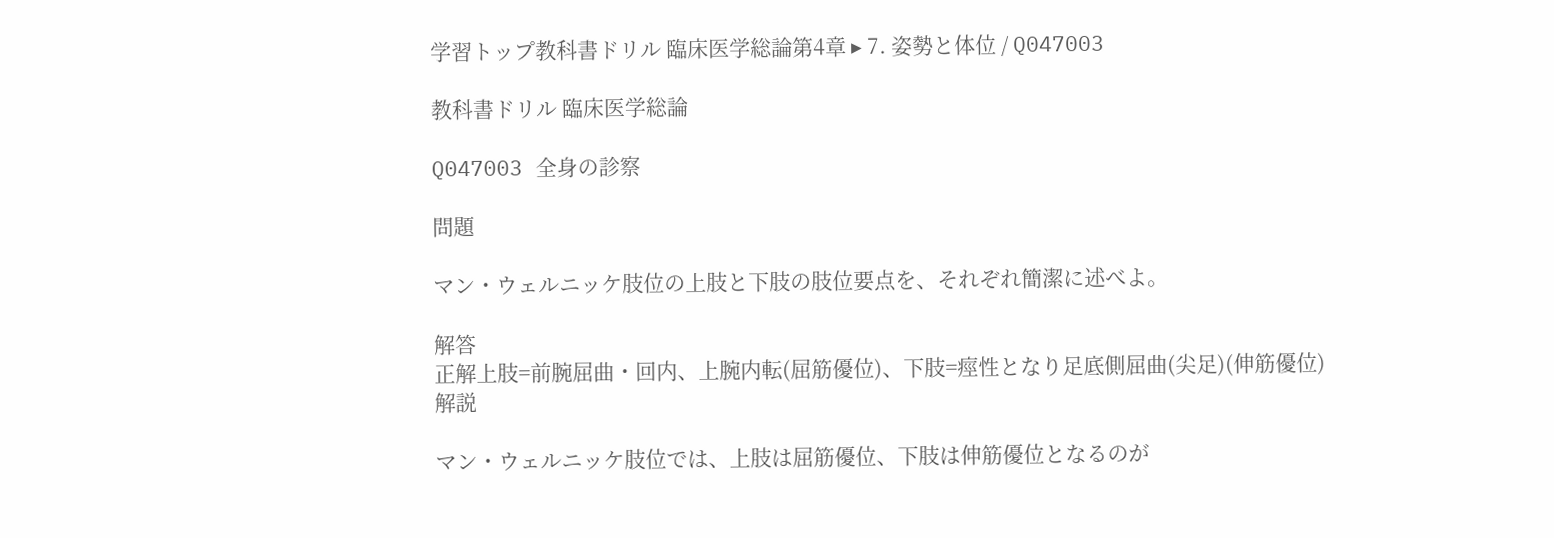学習トップ教科書ドリル 臨床医学総論第4章 ▸ 7. 姿勢と体位 / Q047003

教科書ドリル 臨床医学総論

Q047003 全身の診察

問題

マン・ウェルニッケ肢位の上肢と下肢の肢位要点を、それぞれ簡潔に述べよ。

解答
正解上肢=前腕屈曲・回内、上腕内転(屈筋優位)、下肢=痙性となり足底側屈曲(尖足)(伸筋優位)
解説

マン・ウェルニッケ肢位では、上肢は屈筋優位、下肢は伸筋優位となるのが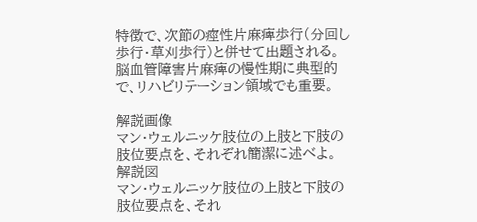特徴で、次節の痙性片麻痺歩行(分回し歩行・草刈歩行)と併せて出題される。脳血管障害片麻痺の慢性期に典型的で、リハビリテーション領域でも重要。

解説画像
マン・ウェルニッケ肢位の上肢と下肢の肢位要点を、それぞれ簡潔に述べよ。 解説図
マン・ウェルニッケ肢位の上肢と下肢の肢位要点を、それ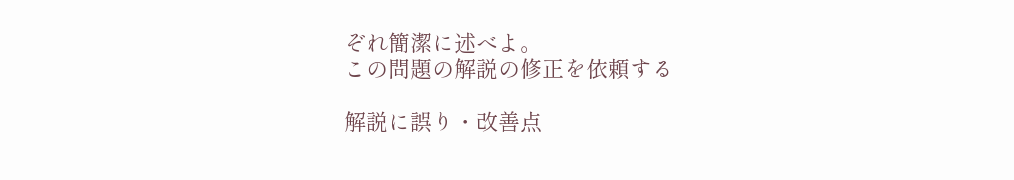ぞれ簡潔に述べよ。
この問題の解説の修正を依頼する

解説に誤り・改善点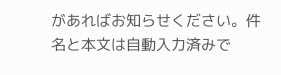があればお知らせください。件名と本文は自動入力済みで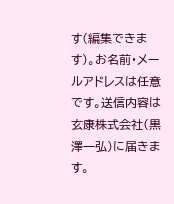す(編集できます)。お名前・メールアドレスは任意です。送信内容は玄康株式会社(黒澤一弘)に届きます。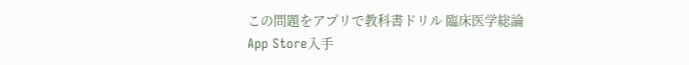この問題をアプリで教科書ドリル 臨床医学総論
App Store入手